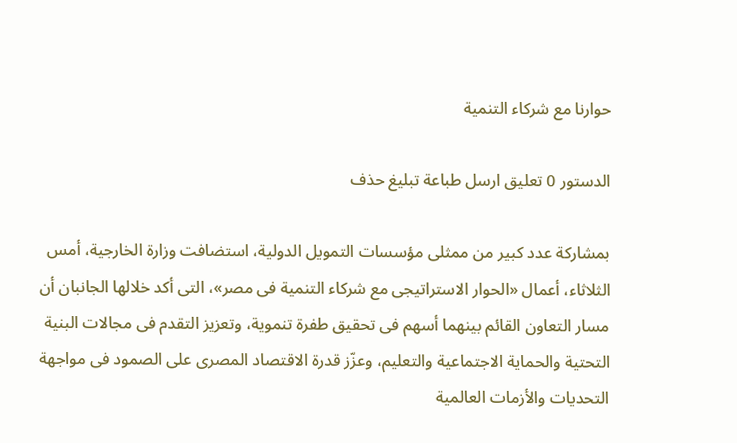حوارنا مع شركاء التنمية

الدستور 0 تعليق ارسل طباعة تبليغ حذف

بمشاركة عدد كبير من ممثلى مؤسسات التمويل الدولية، استضافت وزارة الخارجية، أمس الثلاثاء، أعمال «الحوار الاستراتيجى مع شركاء التنمية فى مصر»، التى أكد خلالها الجانبان أن مسار التعاون القائم بينهما أسهم فى تحقيق طفرة تنموية، وتعزيز التقدم فى مجالات البنية التحتية والحماية الاجتماعية والتعليم، وعزّز قدرة الاقتصاد المصرى على الصمود فى مواجهة التحديات والأزمات العالمية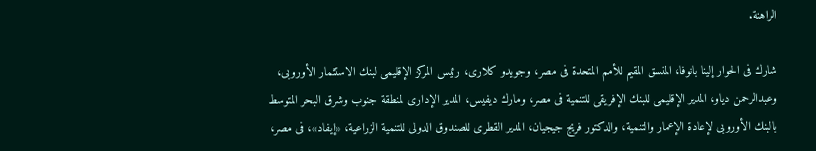الراهنة.

شارك فى الحوار إلينا بانوفا، المنسق المقيم للأمم المتحدة فى مصر، وجويدو كلارى، رئيس المركز الإقليمى لبنك الاستثمار الأوروبى، وعبدالرحمن دياو، المدير الإقليمى للبنك الإفريقى للتنمية فى مصر، ومارك ديفيس، المدير الإدارى لمنطقة جنوب وشرق البحر المتوسط بالبنك الأوروبى لإعادة الإعمار والتنمية، والدكتور فريج جيجيان، المدير القطرى للصندوق الدولى للتنمية الزراعية، «إيفاد»، فى مصر،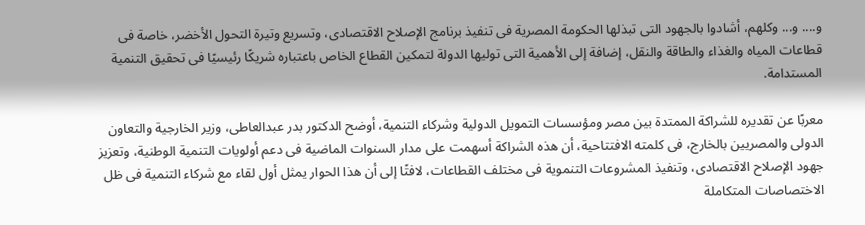و.... و... وكلهم، أشادوا بالجهود التى تبذلها الحكومة المصرية فى تنفيذ برنامج الإصلاح الاقتصادى، وتسريع وتيرة التحول الأخضر، خاصة فى قطاعات المياه والغذاء والطاقة والنقل، إضافة إلى الأهمية التى توليها الدولة لتمكين القطاع الخاص باعتباره شريكًا رئيسيًا فى تحقيق التنمية المستدامة.

معربًا عن تقديره للشراكة الممتدة بين مصر ومؤسسات التمويل الدولية وشركاء التنمية، أوضح الدكتور بدر عبدالعاطى، وزير الخارجية والتعاون الدولى والمصريين بالخارج، فى كلمته الافتتاحية، أن هذه الشراكة أسهمت على مدار السنوات الماضية فى دعم أولويات التنمية الوطنية، وتعزيز جهود الإصلاح الاقتصادى، وتنفيذ المشروعات التنموية فى مختلف القطاعات، لافتًا إلى أن هذا الحوار يمثل أول لقاء مع شركاء التنمية فى ظل الاختصاصات المتكاملة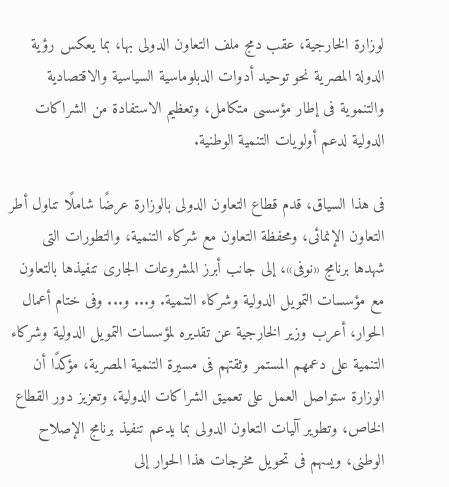لوزارة الخارجية، عقب دمج ملف التعاون الدولى بها، بما يعكس رؤية الدولة المصرية نحو توحيد أدوات الدبلوماسية السياسية والاقتصادية والتنموية فى إطار مؤسسى متكامل، وتعظيم الاستفادة من الشراكات الدولية لدعم أولويات التنمية الوطنية.

فى هذا السياق، قدم قطاع التعاون الدولى بالوزارة عرضًا شاملًا تناول أطر التعاون الإنمائى، ومحفظة التعاون مع شركاء التنمية، والتطورات التى شهدها برنامج «نوفى»، إلى جانب أبرز المشروعات الجارى تنفيذها بالتعاون مع مؤسسات التمويل الدولية وشركاء التنمية. و... و... وفى ختام أعمال الحوار، أعرب وزير الخارجية عن تقديره لمؤسسات التمويل الدولية وشركاء التنمية على دعمهم المستمر وثقتهم فى مسيرة التنمية المصرية، مؤكدًا أن الوزارة ستواصل العمل على تعميق الشراكات الدولية، وتعزيز دور القطاع الخاص، وتطوير آليات التعاون الدولى بما يدعم تنفيذ برنامج الإصلاح الوطنى، ويسهم فى تحويل مخرجات هذا الحوار إلى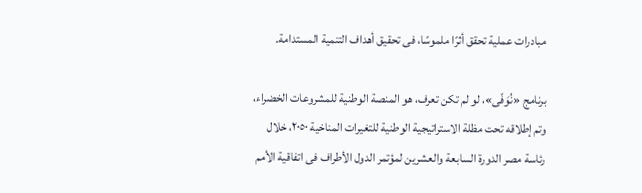مبادرات عملية تحقق أثرًا ملموسًا، فى تحقيق أهداف التنمية المستدامة.

برنامج «نُوَفّى»، لو لم تكن تعرف، هو المنصة الوطنية للمشروعات الخضراء، وتم إطلاقه تحت مظلة الاستراتيجية الوطنية للتغيرات المناخية ٢٠٥٠، خلال رئاسة مصر الدورة السابعة والعشرين لمؤتمر الدول الأطراف فى اتفاقية الأمم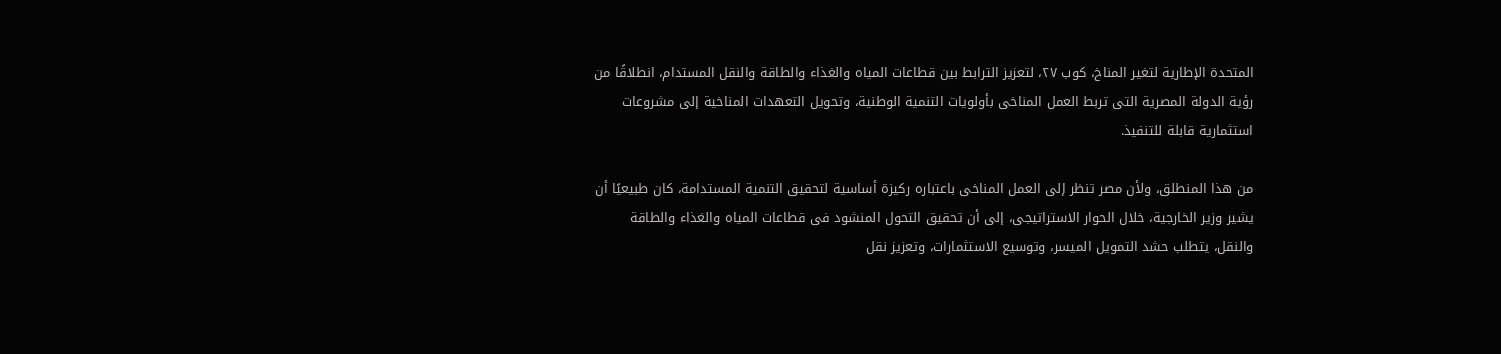المتحدة الإطارية لتغير المناخ، كوب ٢٧، لتعزيز الترابط بين قطاعات المياه والغذاء والطاقة والنقل المستدام، انطلاقًا من رؤية الدولة المصرية التى تربط العمل المناخى بأولويات التنمية الوطنية، وتحويل التعهدات المناخية إلى مشروعات استثمارية قابلة للتنفيذ.

من هذا المنطلق، ولأن مصر تنظر إلى العمل المناخى باعتباره ركيزة أساسية لتحقيق التنمية المستدامة، كان طبيعيًا أن يشير وزير الخارجية، خلال الحوار الاستراتيجى، إلى أن تحقيق التحول المنشود فى قطاعات المياه والغذاء والطاقة والنقل، يتطلب حشد التمويل الميسر، وتوسيع الاستثمارات، وتعزيز نقل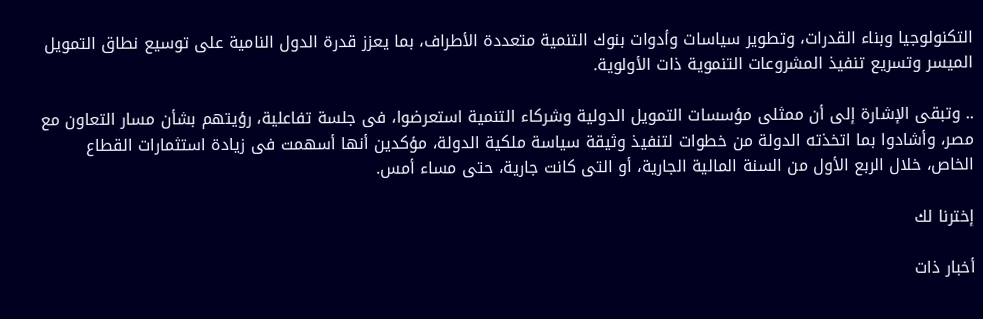التكنولوجيا وبناء القدرات، وتطوير سياسات وأدوات بنوك التنمية متعددة الأطراف، بما يعزز قدرة الدول النامية على توسيع نطاق التمويل الميسر وتسريع تنفيذ المشروعات التنموية ذات الأولوية.

.. وتبقى الإشارة إلى أن ممثلى مؤسسات التمويل الدولية وشركاء التنمية استعرضوا، فى جلسة تفاعلية، رؤيتهم بشأن مسار التعاون مع مصر، وأشادوا بما اتخذته الدولة من خطوات لتنفيذ وثيقة سياسة ملكية الدولة، مؤكدين أنها أسهمت فى زيادة استثمارات القطاع الخاص، خلال الربع الأول من السنة المالية الجارية، أو التى كانت جارية، حتى مساء أمس.

إخترنا لك

أخبار ذات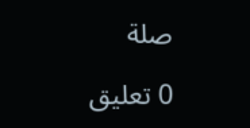صلة

0 تعليق